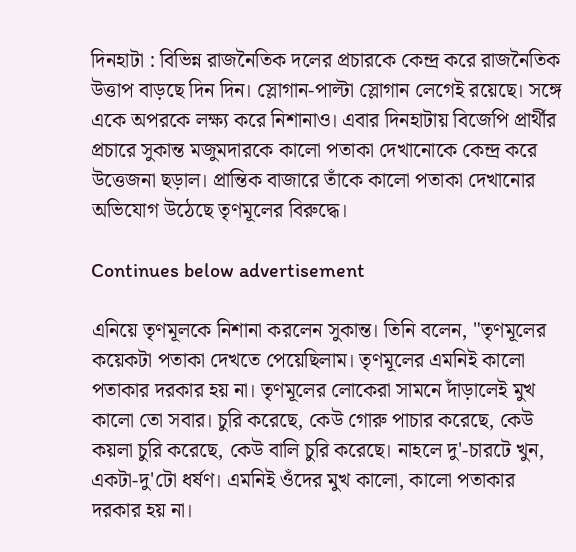দিনহাটা : বিভিন্ন রাজনৈতিক দলের প্রচারকে কেন্দ্র করে রাজনৈতিক উত্তাপ বাড়ছে দিন দিন। স্লোগান-পাল্টা স্লোগান লেগেই রয়েছে। সঙ্গে একে অপরকে লক্ষ্য করে নিশানাও। এবার দিনহাটায় বিজেপি প্রার্থীর প্রচারে সুকান্ত মজুমদারকে কালো পতাকা দেখানোকে কেন্দ্র করে উত্তেজনা ছড়াল। প্রান্তিক বাজারে তাঁকে কালো পতাকা দেখানোর অভিযোগ উঠেছে তৃণমূলের বিরুদ্ধে।

Continues below advertisement

এনিয়ে তৃণমূলকে নিশানা করলেন সুকান্ত। তিনি বলেন, "তৃণমূলের কয়েকটা পতাকা দেখতে পেয়েছিলাম। তৃণমূলের এমনিই কালো পতাকার দরকার হয় না। তৃণমূলের লোকেরা সামনে দাঁড়ালেই মুখ কালো তো সবার। চুরি করেছে, কেউ গোরু পাচার করেছে, কেউ কয়লা চুরি করেছে, কেউ বালি চুরি করেছে। নাহলে দু'-চারটে খুন, একটা-দু'টো ধর্ষণ। এমনিই ওঁদের মুখ কালো, কালো পতাকার দরকার হয় না।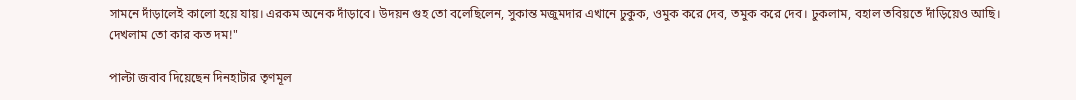সামনে দাঁড়ালেই কালো হয়ে যায়। এরকম অনেক দাঁড়াবে। উদয়ন গুহ তো বলেছিলেন, সুকান্ত মজুমদার এখানে ঢুকুক, ওমুক করে দেব, তমুক করে দেব। ঢুকলাম, বহাল তবিয়তে দাঁড়িয়েও আছি। দেখলাম তো কার কত দম!"

পাল্টা জবাব দিয়েছেন দিনহাটার তৃণমূল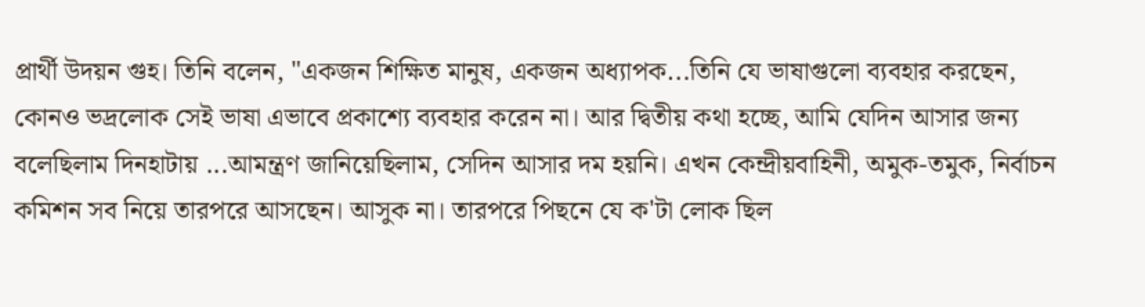প্রার্থী উদয়ন গুহ। তিনি বলেন, "একজন শিক্ষিত মানুষ, একজন অধ্যাপক...তিনি যে ভাষাগুলো ব্যবহার করছেন, কোনও ভদ্রলোক সেই ভাষা এভাবে প্রকাশ্যে ব্যবহার করেন না। আর দ্বিতীয় কথা হচ্ছে, আমি যেদিন আসার জন্য বলেছিলাম দিনহাটায় ...আমন্ত্রণ জানিয়েছিলাম, সেদিন আসার দম হয়নি। এখন কেন্দ্রীয়বাহিনী, অমুক-তমুক, নির্বাচন কমিশন সব নিয়ে তারপরে আসছেন। আসুক না। তারপরে পিছনে যে ক'টা লোক ছিল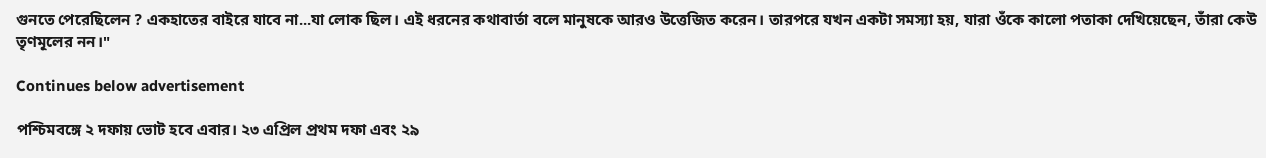গুনতে পেরেছিলেন ? একহাতের বাইরে যাবে না...যা লোক ছিল। এই ধরনের কথাবার্তা বলে মানুষকে আরও উত্তেজিত করেন। তারপরে যখন একটা সমস্যা হয়, যারা ওঁকে কালো পতাকা দেখিয়েছেন, তাঁরা কেউ তৃণমূলের নন।"

Continues below advertisement

পশ্চিমবঙ্গে ২ দফায় ভোট হবে এবার। ২৩ এপ্রিল প্রথম দফা এবং ২৯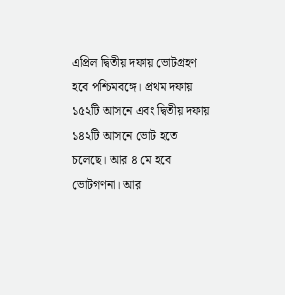এপ্রিল দ্বিতীয় দফায় ভোটগ্রহণ হবে পশ্চিমবঙ্গে। প্রথম দফায় ১৫২টি আসনে এবং দ্বিতীয় দফায় ১৪২টি আসনে ভোট হতে চলেছে। আর ৪ মে হবে ভোটগণনা। আর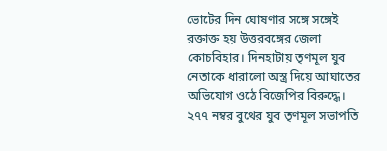ভোটের দিন ঘোষণার সঙ্গে সঙ্গেই রক্তাক্ত হয় উত্তরবঙ্গের জেলা কোচবিহার। দিনহাটায় তৃণমূল যুব নেতাকে ধারালো অস্ত্র দিয়ে আঘাতের অভিযোগ ওঠে বিজেপির বিরুদ্ধে। ২৭৭ নম্বর বুথের যুব তৃণমূল সভাপতি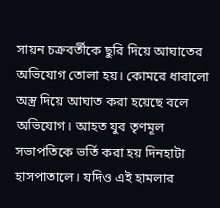সায়ন চক্রবর্তীকে ছুরি দিয়ে আঘাতের অভিযোগ তোলা হয়। কোমরে ধারালো অস্ত্র দিয়ে আঘাত করা হয়েছে বলে অভিযোগ। আহত যুব তৃণমূল সভাপতিকে ভর্তি করা হয় দিনহাটা হাসপাতালে। যদিও এই হামলার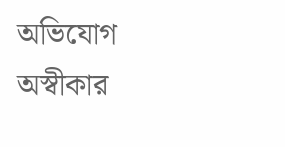অভিযোগ অস্বীকার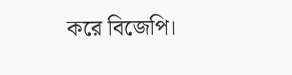করে বিজেপি।